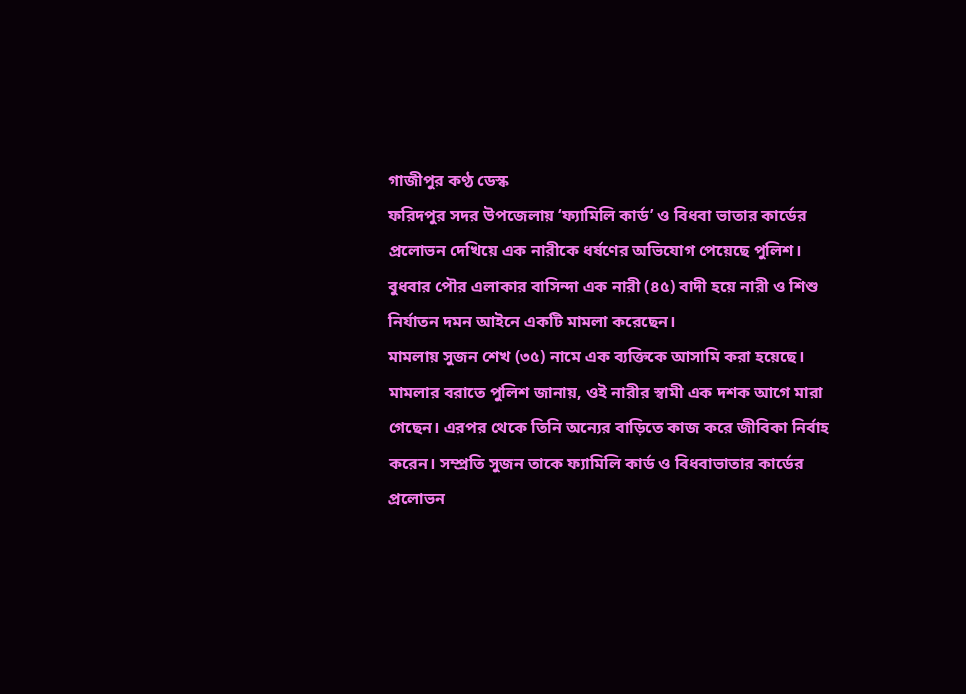গাজীপুর কণ্ঠ ডেস্ক
ফরিদপুর সদর উপজেলায় ‘ফ্যামিলি কার্ড’ ও বিধবা ভাতার কার্ডের প্রলোভন দেখিয়ে এক নারীকে ধর্ষণের অভিযোগ পেয়েছে পুলিশ।
বুধবার পৌর এলাকার বাসিন্দা এক নারী (৪৫) বাদী হয়ে নারী ও শিশু নির্যাতন দমন আইনে একটি মামলা করেছেন।
মামলায় সুজন শেখ (৩৫) নামে এক ব্যক্তিকে আসামি করা হয়েছে।
মামলার বরাতে পুলিশ জানায়, ওই নারীর স্বামী এক দশক আগে মারা গেছেন। এরপর থেকে তিনি অন্যের বাড়িতে কাজ করে জীবিকা নির্বাহ করেন। সম্প্রতি সুজন তাকে ফ্যামিলি কার্ড ও বিধবাভাতার কার্ডের প্রলোভন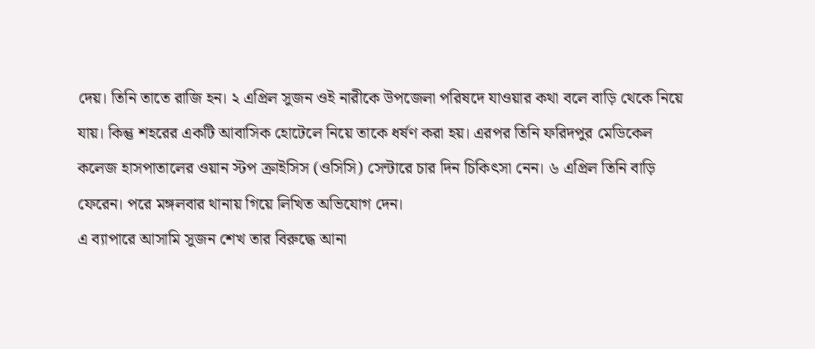দেয়। তিনি তাতে রাজি হন। ২ এপ্রিল সুজন ওই নারীকে উপজেলা পরিষদে যাওয়ার কথা বলে বাড়ি থেকে নিয়ে যায়। কিন্তু শহরের একটি আবাসিক হোটেলে নিয়ে তাকে ধর্ষণ করা হয়। এরপর তিনি ফরিদপুর মেডিকেল কলেজ হাসপাতালের ওয়ান স্টপ ক্রাইসিস (ওসিসি) সেন্টারে চার দিন চিকিৎসা নেন। ৬ এপ্রিল তিনি বাড়ি ফেরেন। পরে মঙ্গলবার থানায় গিয়ে লিখিত অভিযোগ দেন।
এ ব্যাপারে আসামি সুজন শেখ তার বিরুদ্ধে আনা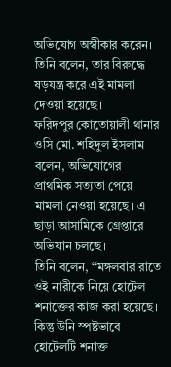অভিযোগ অস্বীকার করেন। তিনি বলেন, তার বিরুদ্ধে ষড়যন্ত্র করে এই মামলা দেওয়া হয়েছে।
ফরিদপুর কোতোয়ালী থানার ওসি মো. শহিদুল ইসলাম বলেন, অভিযোগের প্রাথমিক সত্যতা পেয়ে মামলা নেওয়া হয়েছে। এ ছাড়া আসামিকে গ্রেপ্তারে অভিযান চলছে।
তিনি বলেন, “মঙ্গলবার রাতে ওই নারীকে নিয়ে হোটেল শনাক্তের কাজ করা হয়েছে। কিন্তু উনি স্পষ্টভাবে হোটেলটি শনাক্ত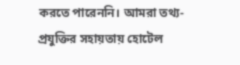করতে পারেননি। আমরা তথ্য-প্রযুক্তির সহায়তায় হোটেল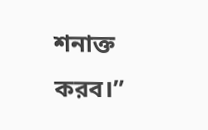শনাক্ত করব।”